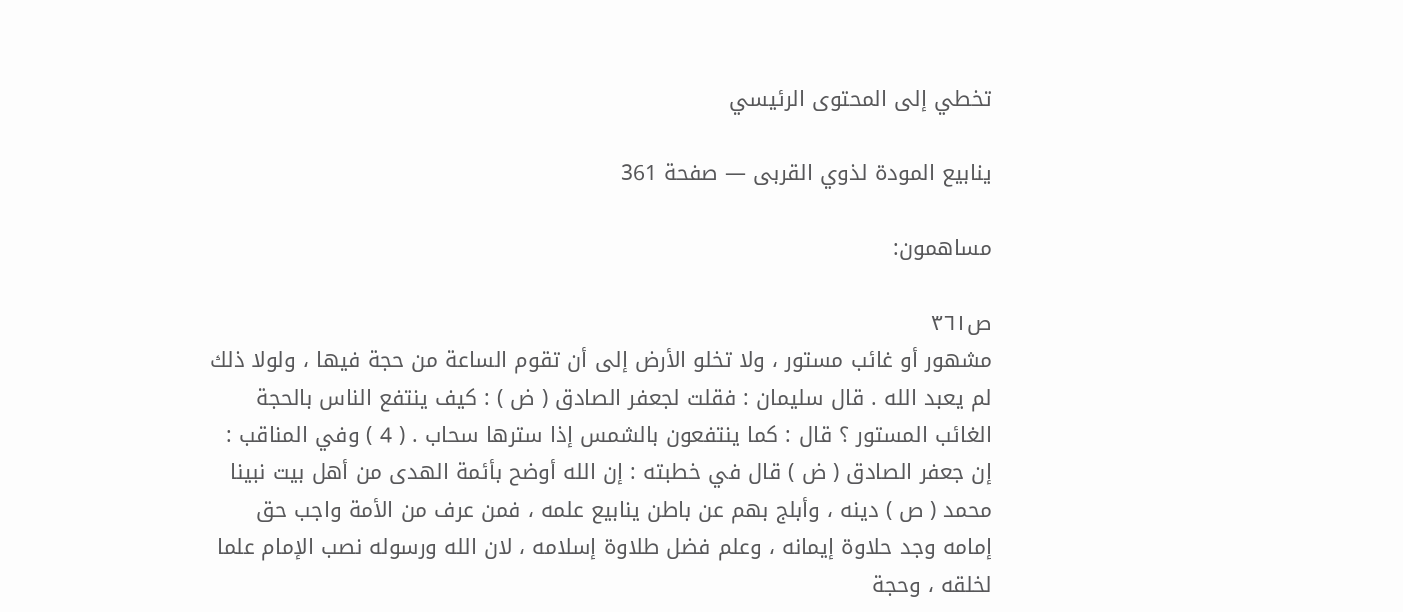تخطي إلى المحتوى الرئيسي

ينابيع المودة لذوي القربى — صفحة 361

مساهمون:

ص٣٦١
مشهور أو غائب مستور ، ولا تخلو الأرض إلى أن تقوم الساعة من حجة فيها ، ولولا ذلك لم يعبد الله . قال سليمان : فقلت لجعفر الصادق ( ض ) : كيف ينتفع الناس بالحجة الغائب المستور ؟ قال : كما ينتفعون بالشمس إذا سترها سحاب . ( 4 ) وفي المناقب : إن جعفر الصادق ( ض ) قال في خطبته : إن الله أوضح بأئمة الهدى من أهل بيت نبينا محمد ( ص ) دينه ، وأبلج بهم عن باطن ينابيع علمه ، فمن عرف من الأمة واجب حق إمامه وجد حلاوة إيمانه ، وعلم فضل طلاوة إسلامه ، لان الله ورسوله نصب الإمام علما لخلقه ، وحجة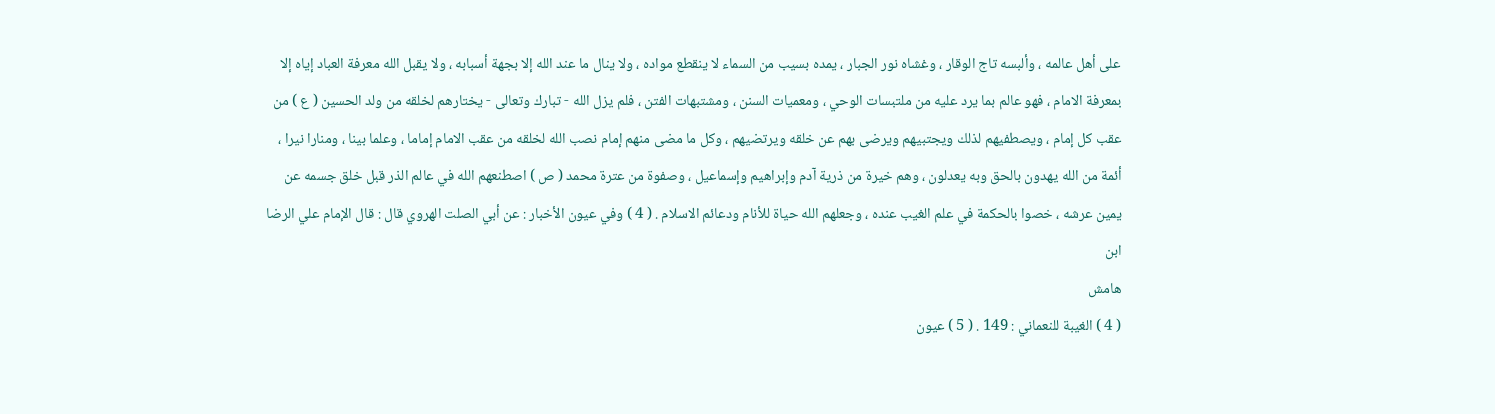على أهل عالمه ، وألبسه تاج الوقار ، وغشاه نور الجبار ، يمده بسيب من السماء لا ينقطع مواده ، ولا ينال ما عند الله إلا بجهة أسبابه ، ولا يقبل الله معرفة العباد إياه إلا بمعرفة الامام ، فهو عالم بما يرد عليه من ملتبسات الوحي ، ومعميات السنن ، ومشتبهات الفتن ، فلم يزل الله - تبارك وتعالى - يختارهم لخلقه من ولد الحسين ( ع ) من عقب كل إمام ، ويصطفيهم لذلك ويجتبيهم ويرضى بهم عن خلقه ويرتضيهم ، وكل ما مضى منهم إمام نصب الله لخلقه من عقب الامام إماما ، وعلما بينا ، ومنارا نيرا ، أئمة من الله يهدون بالحق وبه يعدلون ، وهم خيرة من ذرية آدم وإبراهيم وإسماعيل ، وصفوة من عترة محمد ( ص ) اصطنعهم الله في عالم الذر قبل خلق جسمه عن يمين عرشه ، خصوا بالحكمة في علم الغيب عنده ، وجعلهم الله حياة للأنام ودعائم الاسلام . ( 4 ) وفي عيون الأخبار : عن أبي الصلت الهروي قال : قال الإمام علي الرضا ابن
هامش
( 4 ) الغيبة للنعماني : 149 . ( 5 ) عيون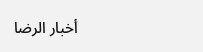أخبار الرضا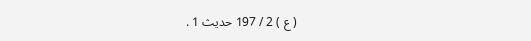( ع ) 2 / 197 حديث 1 .